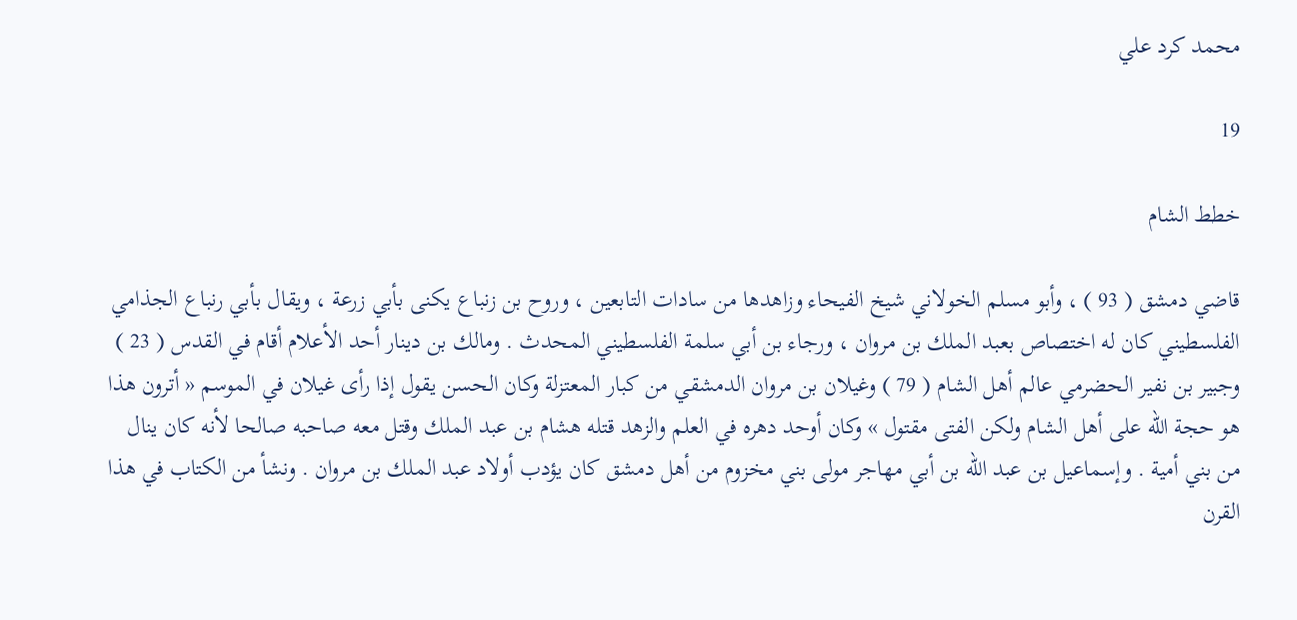محمد كرد علي

19

خطط الشام

قاضي دمشق ( 93 ) ، وأبو مسلم الخولاني شيخ الفيحاء وزاهدها من سادات التابعين ، وروح بن زنباع يكنى بأبي زرعة ، ويقال بأبي رنباع الجذامي الفلسطيني كان له اختصاص بعبد الملك بن مروان ، ورجاء بن أبي سلمة الفلسطيني المحدث . ومالك بن دينار أحد الأعلام أقام في القدس ( 23 ) وجبير بن نفير الحضرمي عالم أهل الشام ( 79 ) وغيلان بن مروان الدمشقي من كبار المعتزلة وكان الحسن يقول إذا رأى غيلان في الموسم « أترون هذا هو حجة اللّه على أهل الشام ولكن الفتى مقتول » وكان أوحد دهره في العلم والزهد قتله هشام بن عبد الملك وقتل معه صاحبه صالحا لأنه كان ينال من بني أمية . وإسماعيل بن عبد اللّه بن أبي مهاجر مولى بني مخزوم من أهل دمشق كان يؤدب أولاد عبد الملك بن مروان . ونشأ من الكتاب في هذا القرن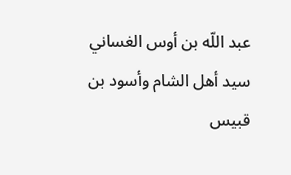عبد اللّه بن أوس الغساني سيد أهل الشام وأسود بن قبيس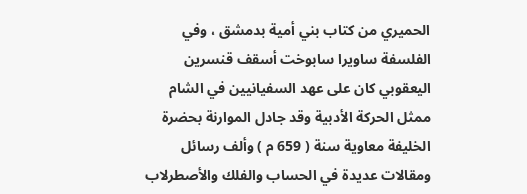الحميري من كتاب بني أمية بدمشق ، وفي الفلسفة ساويرا سابوخت أسقف قنسرين اليعقوبي كان على عهد السفيانيين في الشام ممثل الحركة الأدبية وقد جادل الموارنة بحضرة الخليفة معاوية سنة ( 659 م ) وألف رسائل ومقالات عديدة في الحساب والفلك والأصطرلاب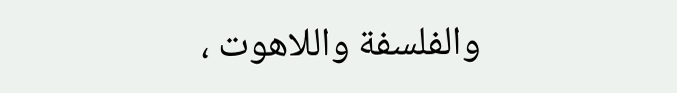والفلسفة واللاهوت ،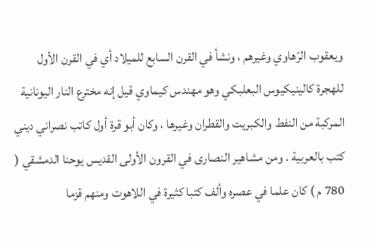ويعقوب الرّهاوي وغيرهم ، ونشأ في القرن السابع للميلاد أي في القرن الأول للهجرة كالينيكيوس البعلبكي وهو مهندس كيماوي قيل إنه مخترع النار اليونانية المركبة من النفط والكبريت والقطران وغيرها ، وكان أبو قرة أول كاتب نصراني ديني كتب بالعربية . ومن مشاهير النصارى في القرون الأولى القديس يوحنا الدمشقي ( 780 م ) كان علما في عصره وألف كتبا كثيرة في اللاهوت ومنهم قزما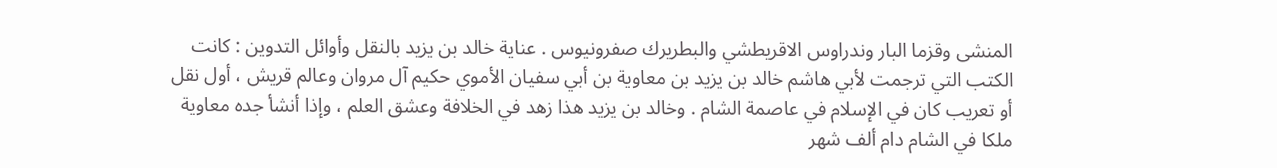المنشى وقزما البار وندراوس الاقريطشي والبطريرك صفرونيوس . عناية خالد بن يزيد بالنقل وأوائل التدوين : كانت الكتب التي ترجمت لأبي هاشم خالد بن يزيد بن معاوية بن أبي سفيان الأموي حكيم آل مروان وعالم قريش ، أول نقل أو تعريب كان في الإسلام في عاصمة الشام . وخالد بن يزيد هذا زهد في الخلافة وعشق العلم ، وإذا أنشأ جده معاوية ملكا في الشام دام ألف شهر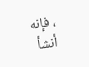، فإنه أنشأ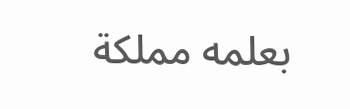بعلمه مملكة